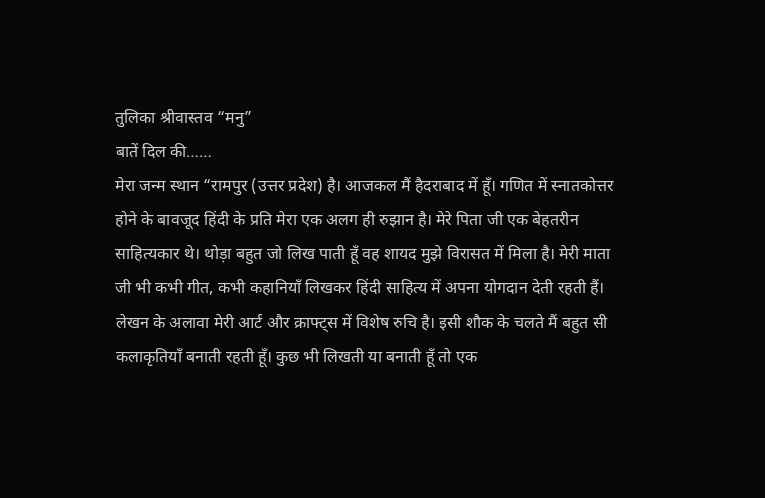तुलिका श्रीवास्तव “मनु”
बातें दिल की……
मेरा जन्म स्थान “रामपुर (उत्तर प्रदेश) है। आजकल मैं हैदराबाद में हूँ। गणित में स्नातकोत्तर होने के बावजूद हिंदी के प्रति मेरा एक अलग ही रुझान है। मेरे पिता जी एक बेहतरीन साहित्यकार थे। थोड़ा बहुत जो लिख पाती हूँ वह शायद मुझे विरासत में मिला है। मेरी माता जी भी कभी गीत, कभी कहानियाँ लिखकर हिंदी साहित्य में अपना योगदान देती रहती हैं। लेखन के अलावा मेरी आर्ट और क्राफ्ट्स में विशेष रुचि है। इसी शौक के चलते मैं बहुत सी कलाकृतियाँ बनाती रहती हूँ। कुछ भी लिखती या बनाती हूँ तो एक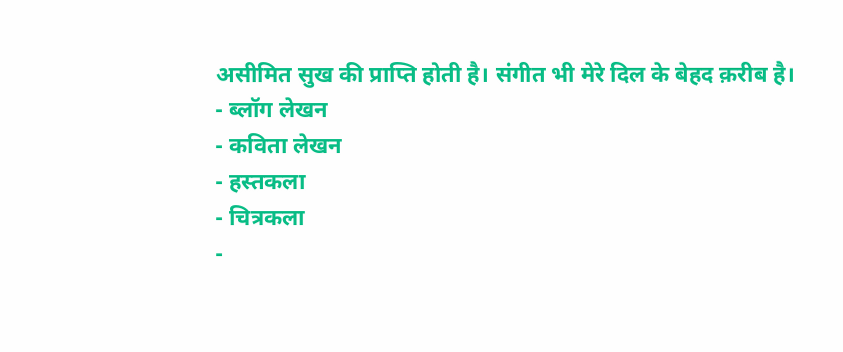असीमित सुख की प्राप्ति होती है। संगीत भी मेरे दिल के बेहद क़रीब है।
- ब्लॉग लेखन
- कविता लेखन
- हस्तकला
- चित्रकला
-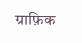ग्राफ़िक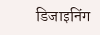डिजाइनिंग